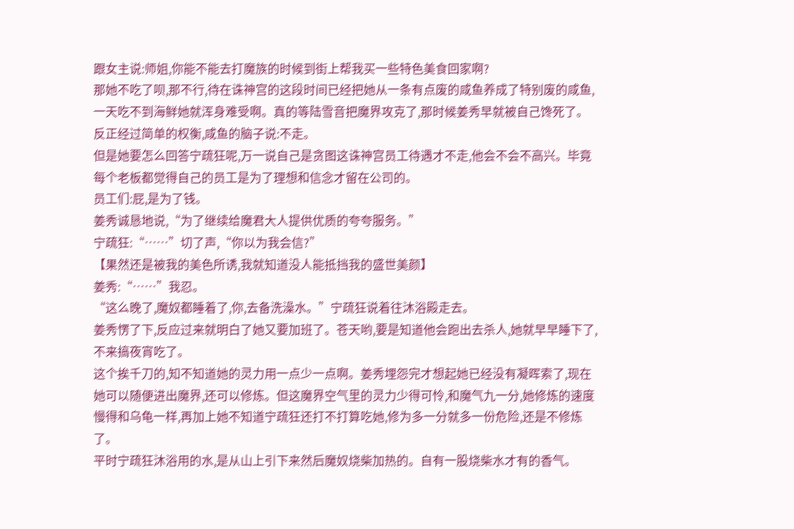跟女主说:师姐,你能不能去打魔族的时候到街上帮我买一些特色美食回家啊?
那她不吃了呗,那不行,待在诛神宫的这段时间已经把她从一条有点废的咸鱼养成了特别废的咸鱼,一天吃不到海鲜她就浑身难受啊。真的等陆雪音把魔界攻克了,那时候姜秀早就被自己馋死了。
反正经过简单的权衡,咸鱼的脑子说:不走。
但是她要怎么回答宁疏狂呢,万一说自己是贪图这诛神宫员工待遇才不走,他会不会不高兴。毕竟每个老板都觉得自己的员工是为了理想和信念才留在公司的。
员工们:屁,是为了钱。
姜秀诚恳地说,“为了继续给魔君大人提供优质的夸夸服务。”
宁疏狂:“……”切了声,“你以为我会信?”
【果然还是被我的美色所诱,我就知道没人能抵挡我的盛世美颜】
姜秀:“……”我忍。
“这么晚了,魔奴都睡着了,你,去备洗澡水。”宁疏狂说着往沐浴殿走去。
姜秀愣了下,反应过来就明白了她又要加班了。苍天哟,要是知道他会跑出去杀人,她就早早睡下了,不来搞夜宵吃了。
这个挨千刀的,知不知道她的灵力用一点少一点啊。姜秀埋怨完才想起她已经没有凝晖索了,现在她可以随便进出魔界,还可以修炼。但这魔界空气里的灵力少得可怜,和魔气九一分,她修炼的速度慢得和乌龟一样,再加上她不知道宁疏狂还打不打算吃她,修为多一分就多一份危险,还是不修炼了。
平时宁疏狂沐浴用的水,是从山上引下来然后魔奴烧柴加热的。自有一股烧柴水才有的香气。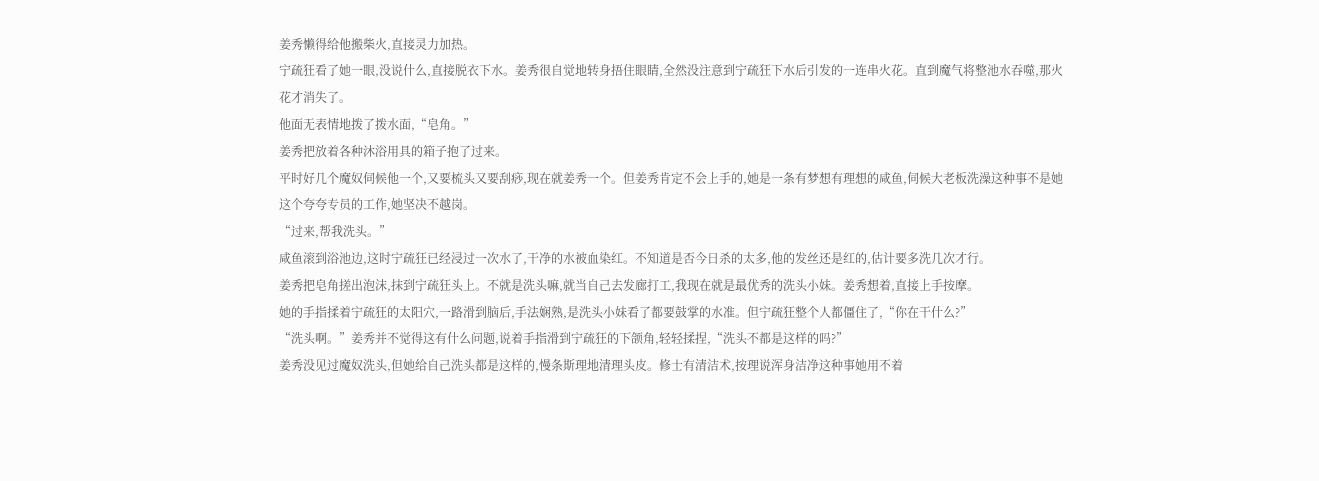姜秀懒得给他搬柴火,直接灵力加热。
宁疏狂看了她一眼,没说什么,直接脱衣下水。姜秀很自觉地转身捂住眼睛,全然没注意到宁疏狂下水后引发的一连串火花。直到魔气将整池水吞噬,那火花才消失了。
他面无表情地拨了拨水面,“皂角。”
姜秀把放着各种沐浴用具的箱子抱了过来。
平时好几个魔奴伺候他一个,又要梳头又要刮痧,现在就姜秀一个。但姜秀肯定不会上手的,她是一条有梦想有理想的咸鱼,伺候大老板洗澡这种事不是她这个夸夸专员的工作,她坚决不越岗。
“过来,帮我洗头。”
咸鱼滚到浴池边,这时宁疏狂已经浸过一次水了,干净的水被血染红。不知道是否今日杀的太多,他的发丝还是红的,估计要多洗几次才行。
姜秀把皂角搓出泡沫,抹到宁疏狂头上。不就是洗头嘛,就当自己去发廊打工,我现在就是最优秀的洗头小妹。姜秀想着,直接上手按摩。
她的手指揉着宁疏狂的太阳穴,一路滑到脑后,手法娴熟,是洗头小妹看了都要鼓掌的水准。但宁疏狂整个人都僵住了,“你在干什么?”
“洗头啊。”姜秀并不觉得这有什么问题,说着手指滑到宁疏狂的下颌角,轻轻揉捏,“洗头不都是这样的吗?”
姜秀没见过魔奴洗头,但她给自己洗头都是这样的,慢条斯理地清理头皮。修士有清洁术,按理说浑身洁净这种事她用不着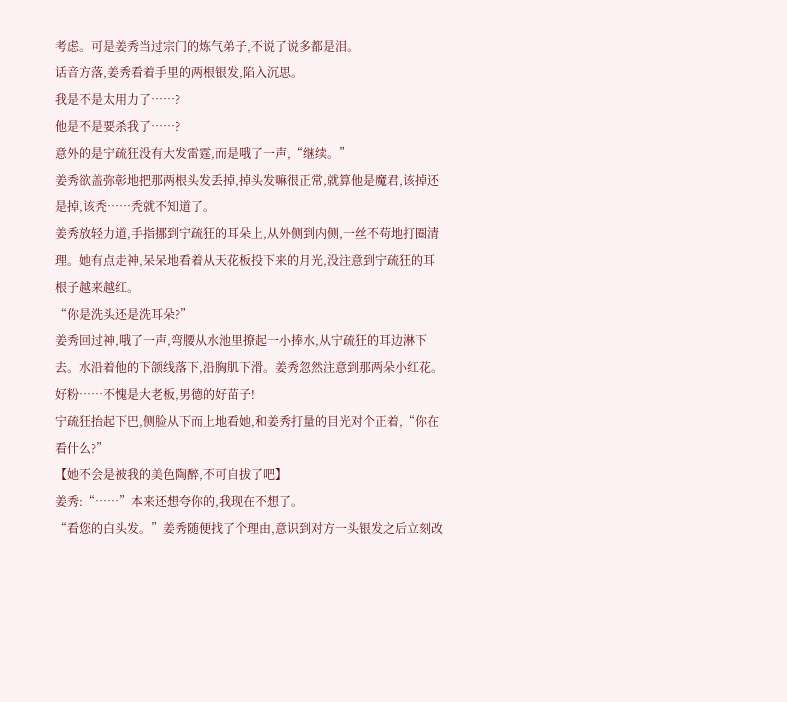考虑。可是姜秀当过宗门的炼气弟子,不说了说多都是泪。
话音方落,姜秀看着手里的两根银发,陷入沉思。
我是不是太用力了……?
他是不是要杀我了……?
意外的是宁疏狂没有大发雷霆,而是哦了一声,“继续。”
姜秀欲盖弥彰地把那两根头发丢掉,掉头发嘛很正常,就算他是魔君,该掉还是掉,该秃……秃就不知道了。
姜秀放轻力道,手指挪到宁疏狂的耳朵上,从外侧到内侧,一丝不苟地打圈清理。她有点走神,呆呆地看着从天花板投下来的月光,没注意到宁疏狂的耳根子越来越红。
“你是洗头还是洗耳朵?”
姜秀回过神,哦了一声,弯腰从水池里撩起一小捧水,从宁疏狂的耳边淋下去。水沿着他的下颌线落下,沿胸肌下滑。姜秀忽然注意到那两朵小红花。
好粉……不愧是大老板,男德的好苗子!
宁疏狂抬起下巴,侧脸从下而上地看她,和姜秀打量的目光对个正着,“你在看什么?”
【她不会是被我的美色陶醉,不可自拔了吧】
姜秀:“……”本来还想夸你的,我现在不想了。
“看您的白头发。”姜秀随便找了个理由,意识到对方一头银发之后立刻改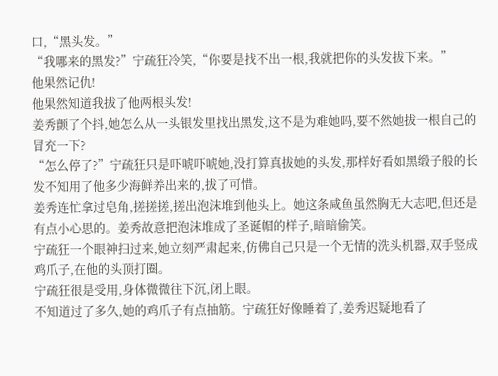口,“黑头发。”
“我哪来的黑发?”宁疏狂冷笑,“你要是找不出一根,我就把你的头发拔下来。”
他果然记仇!
他果然知道我拔了他两根头发!
姜秀颤了个抖,她怎么从一头银发里找出黑发,这不是为难她吗,要不然她拔一根自己的冒充一下?
“怎么停了?”宁疏狂只是吓唬吓唬她,没打算真拔她的头发,那样好看如黑缎子般的长发不知用了他多少海鲜养出来的,拔了可惜。
姜秀连忙拿过皂角,搓搓搓,搓出泡沫堆到他头上。她这条咸鱼虽然胸无大志吧,但还是有点小心思的。姜秀故意把泡沫堆成了圣诞帽的样子,暗暗偷笑。
宁疏狂一个眼神扫过来,她立刻严肃起来,仿佛自己只是一个无情的洗头机器,双手竖成鸡爪子,在他的头顶打圈。
宁疏狂很是受用,身体微微往下沉,闭上眼。
不知道过了多久,她的鸡爪子有点抽筋。宁疏狂好像睡着了,姜秀迟疑地看了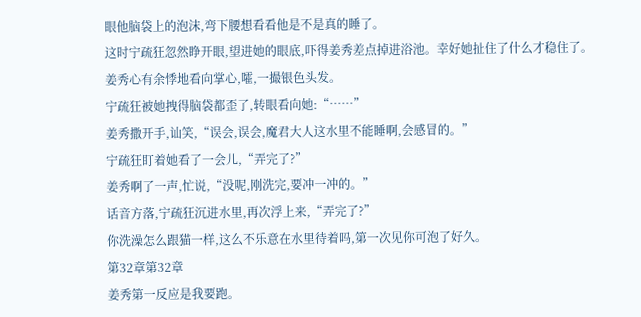眼他脑袋上的泡沫,弯下腰想看看他是不是真的睡了。
这时宁疏狂忽然睁开眼,望进她的眼底,吓得姜秀差点掉进浴池。幸好她扯住了什么才稳住了。
姜秀心有余悸地看向掌心,嚯,一撮银色头发。
宁疏狂被她拽得脑袋都歪了,转眼看向她:“……”
姜秀撒开手,讪笑,“误会,误会,魔君大人这水里不能睡啊,会感冒的。”
宁疏狂盯着她看了一会儿,“弄完了?”
姜秀啊了一声,忙说,“没呢,刚洗完,要冲一冲的。”
话音方落,宁疏狂沉进水里,再次浮上来,“弄完了?”
你洗澡怎么跟猫一样,这么不乐意在水里待着吗,第一次见你可泡了好久。
第32章第32章
姜秀第一反应是我要跑。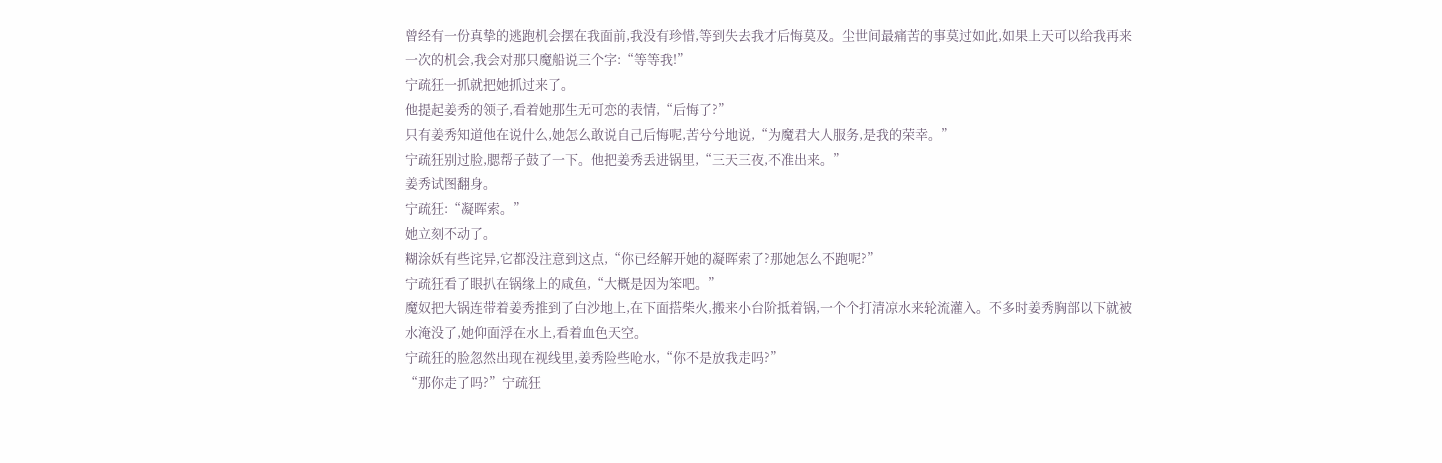曾经有一份真挚的逃跑机会摆在我面前,我没有珍惜,等到失去我才后悔莫及。尘世间最痛苦的事莫过如此,如果上天可以给我再来一次的机会,我会对那只魔船说三个字:“等等我!”
宁疏狂一抓就把她抓过来了。
他提起姜秀的领子,看着她那生无可恋的表情,“后悔了?”
只有姜秀知道他在说什么,她怎么敢说自己后悔呢,苦兮兮地说,“为魔君大人服务,是我的荣幸。”
宁疏狂别过脸,腮帮子鼓了一下。他把姜秀丢进锅里,“三天三夜,不准出来。”
姜秀试图翻身。
宁疏狂:“凝晖索。”
她立刻不动了。
糊涂妖有些诧异,它都没注意到这点,“你已经解开她的凝晖索了?那她怎么不跑呢?”
宁疏狂看了眼扒在锅缘上的咸鱼,“大概是因为笨吧。”
魔奴把大锅连带着姜秀推到了白沙地上,在下面搭柴火,搬来小台阶抵着锅,一个个打清凉水来轮流灌入。不多时姜秀胸部以下就被水淹没了,她仰面浮在水上,看着血色天空。
宁疏狂的脸忽然出现在视线里,姜秀险些呛水,“你不是放我走吗?”
“那你走了吗?”宁疏狂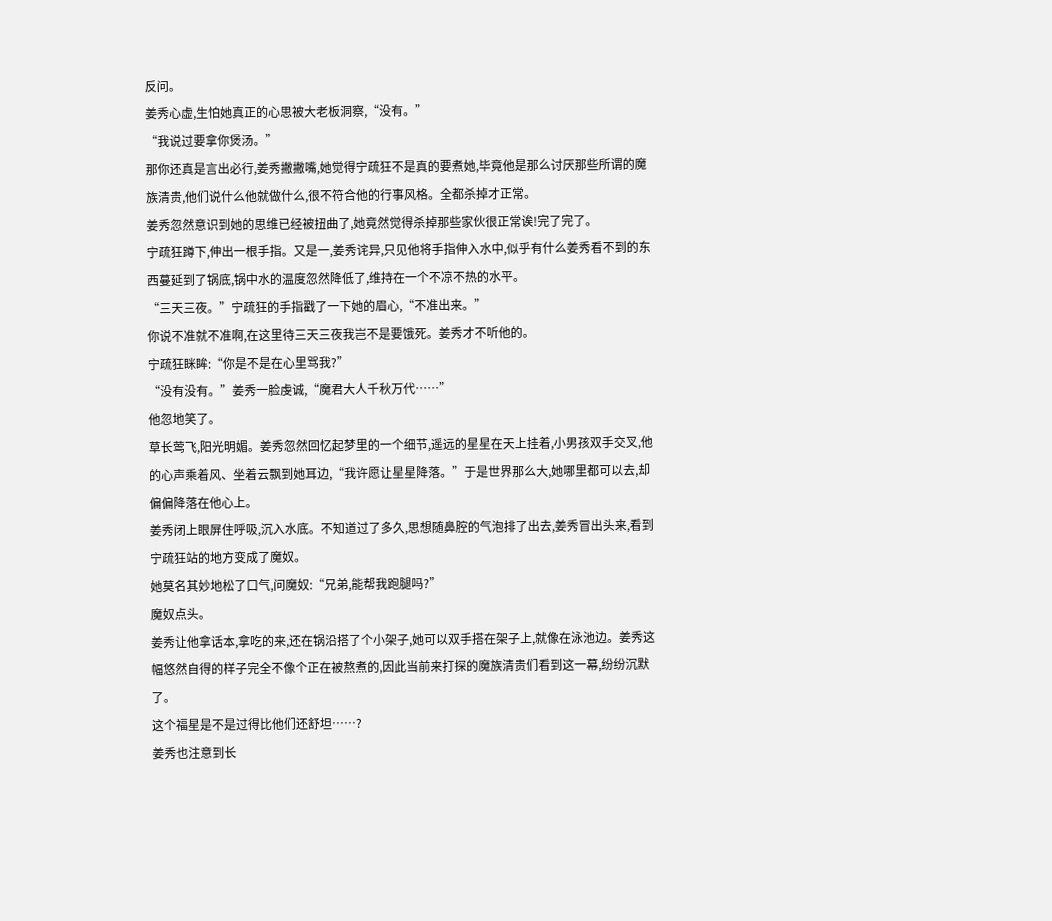反问。
姜秀心虚,生怕她真正的心思被大老板洞察,“没有。”
“我说过要拿你煲汤。”
那你还真是言出必行,姜秀撇撇嘴,她觉得宁疏狂不是真的要煮她,毕竟他是那么讨厌那些所谓的魔族清贵,他们说什么他就做什么,很不符合他的行事风格。全都杀掉才正常。
姜秀忽然意识到她的思维已经被扭曲了,她竟然觉得杀掉那些家伙很正常诶!完了完了。
宁疏狂蹲下,伸出一根手指。又是一,姜秀诧异,只见他将手指伸入水中,似乎有什么姜秀看不到的东西蔓延到了锅底,锅中水的温度忽然降低了,维持在一个不凉不热的水平。
“三天三夜。”宁疏狂的手指戳了一下她的眉心,“不准出来。”
你说不准就不准啊,在这里待三天三夜我岂不是要饿死。姜秀才不听他的。
宁疏狂眯眸:“你是不是在心里骂我?”
“没有没有。”姜秀一脸虔诚,“魔君大人千秋万代……”
他忽地笑了。
草长莺飞,阳光明媚。姜秀忽然回忆起梦里的一个细节,遥远的星星在天上挂着,小男孩双手交叉,他的心声乘着风、坐着云飘到她耳边,“我许愿让星星降落。”于是世界那么大,她哪里都可以去,却偏偏降落在他心上。
姜秀闭上眼屏住呼吸,沉入水底。不知道过了多久,思想随鼻腔的气泡排了出去,姜秀冒出头来,看到宁疏狂站的地方变成了魔奴。
她莫名其妙地松了口气,问魔奴:“兄弟,能帮我跑腿吗?”
魔奴点头。
姜秀让他拿话本,拿吃的来,还在锅沿搭了个小架子,她可以双手搭在架子上,就像在泳池边。姜秀这幅悠然自得的样子完全不像个正在被熬煮的,因此当前来打探的魔族清贵们看到这一幕,纷纷沉默了。
这个福星是不是过得比他们还舒坦……?
姜秀也注意到长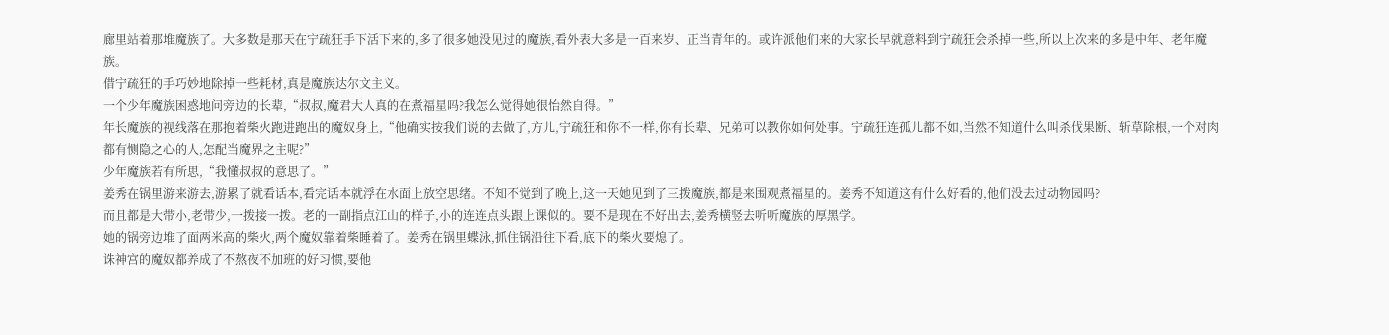廊里站着那堆魔族了。大多数是那天在宁疏狂手下活下来的,多了很多她没见过的魔族,看外表大多是一百来岁、正当青年的。或许派他们来的大家长早就意料到宁疏狂会杀掉一些,所以上次来的多是中年、老年魔族。
借宁疏狂的手巧妙地除掉一些耗材,真是魔族达尔文主义。
一个少年魔族困惑地问旁边的长辈,“叔叔,魔君大人真的在煮福星吗?我怎么觉得她很怡然自得。”
年长魔族的视线落在那抱着柴火跑进跑出的魔奴身上,“他确实按我们说的去做了,方儿,宁疏狂和你不一样,你有长辈、兄弟可以教你如何处事。宁疏狂连孤儿都不如,当然不知道什么叫杀伐果断、斩草除根,一个对肉都有恻隐之心的人,怎配当魔界之主呢?”
少年魔族若有所思,“我懂叔叔的意思了。”
姜秀在锅里游来游去,游累了就看话本,看完话本就浮在水面上放空思绪。不知不觉到了晚上,这一天她见到了三拨魔族,都是来围观煮福星的。姜秀不知道这有什么好看的,他们没去过动物园吗?
而且都是大带小,老带少,一拨接一拨。老的一副指点江山的样子,小的连连点头跟上课似的。要不是现在不好出去,姜秀横竖去听听魔族的厚黑学。
她的锅旁边堆了面两米高的柴火,两个魔奴靠着柴睡着了。姜秀在锅里蝶泳,抓住锅沿往下看,底下的柴火要熄了。
诛神宫的魔奴都养成了不熬夜不加班的好习惯,要他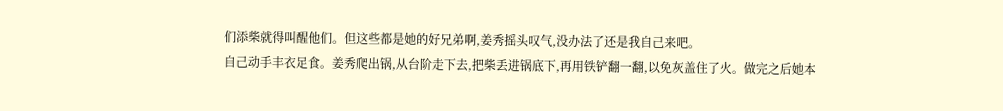们添柴就得叫醒他们。但这些都是她的好兄弟啊,姜秀摇头叹气,没办法了还是我自己来吧。
自己动手丰衣足食。姜秀爬出锅,从台阶走下去,把柴丢进锅底下,再用铁铲翻一翻,以免灰盖住了火。做完之后她本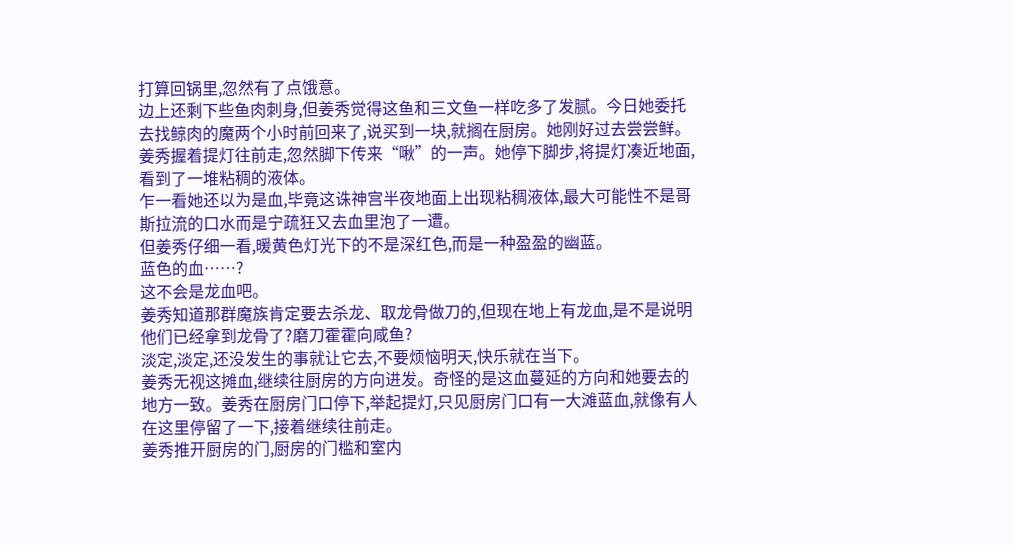打算回锅里,忽然有了点饿意。
边上还剩下些鱼肉刺身,但姜秀觉得这鱼和三文鱼一样吃多了发腻。今日她委托去找鲸肉的魔两个小时前回来了,说买到一块,就搁在厨房。她刚好过去尝尝鲜。
姜秀握着提灯往前走,忽然脚下传来“啾”的一声。她停下脚步,将提灯凑近地面,看到了一堆粘稠的液体。
乍一看她还以为是血,毕竟这诛神宫半夜地面上出现粘稠液体,最大可能性不是哥斯拉流的口水而是宁疏狂又去血里泡了一遭。
但姜秀仔细一看,暖黄色灯光下的不是深红色,而是一种盈盈的幽蓝。
蓝色的血……?
这不会是龙血吧。
姜秀知道那群魔族肯定要去杀龙、取龙骨做刀的,但现在地上有龙血,是不是说明他们已经拿到龙骨了?磨刀霍霍向咸鱼?
淡定,淡定,还没发生的事就让它去,不要烦恼明天,快乐就在当下。
姜秀无视这摊血,继续往厨房的方向进发。奇怪的是这血蔓延的方向和她要去的地方一致。姜秀在厨房门口停下,举起提灯,只见厨房门口有一大滩蓝血,就像有人在这里停留了一下,接着继续往前走。
姜秀推开厨房的门,厨房的门槛和室内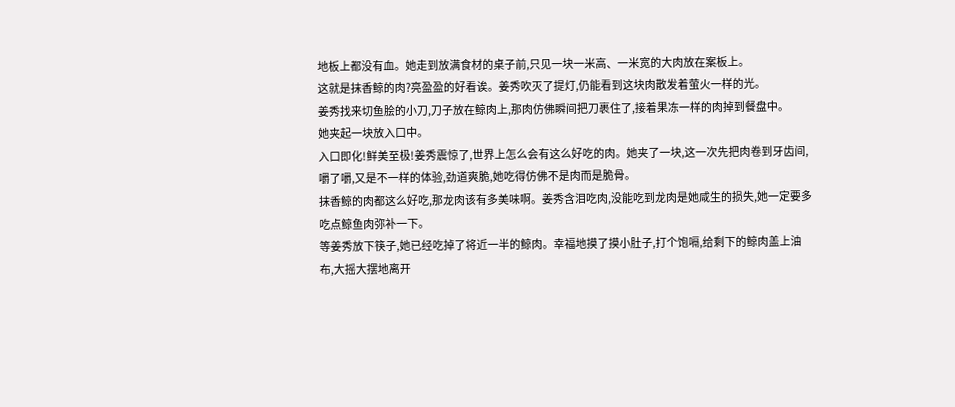地板上都没有血。她走到放满食材的桌子前,只见一块一米高、一米宽的大肉放在案板上。
这就是抹香鲸的肉?亮盈盈的好看诶。姜秀吹灭了提灯,仍能看到这块肉散发着萤火一样的光。
姜秀找来切鱼脍的小刀,刀子放在鲸肉上,那肉仿佛瞬间把刀裹住了,接着果冻一样的肉掉到餐盘中。
她夹起一块放入口中。
入口即化!鲜美至极!姜秀震惊了,世界上怎么会有这么好吃的肉。她夹了一块,这一次先把肉卷到牙齿间,嚼了嚼,又是不一样的体验,劲道爽脆,她吃得仿佛不是肉而是脆骨。
抹香鲸的肉都这么好吃,那龙肉该有多美味啊。姜秀含泪吃肉,没能吃到龙肉是她咸生的损失,她一定要多吃点鲸鱼肉弥补一下。
等姜秀放下筷子,她已经吃掉了将近一半的鲸肉。幸福地摸了摸小肚子,打个饱嗝,给剩下的鲸肉盖上油布,大摇大摆地离开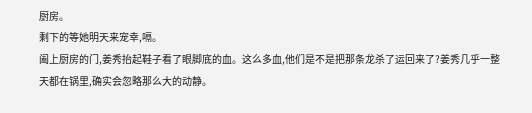厨房。
剩下的等她明天来宠幸,嗝。
阖上厨房的门,姜秀抬起鞋子看了眼脚底的血。这么多血,他们是不是把那条龙杀了运回来了?姜秀几乎一整天都在锅里,确实会忽略那么大的动静。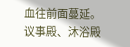血往前面蔓延。议事殿、沐浴殿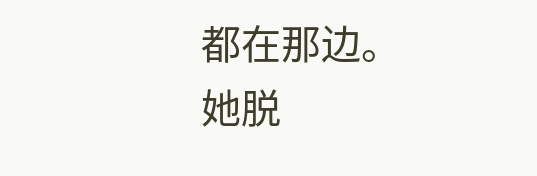都在那边。
她脱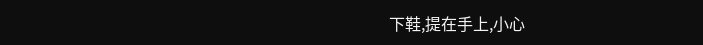下鞋,提在手上,小心